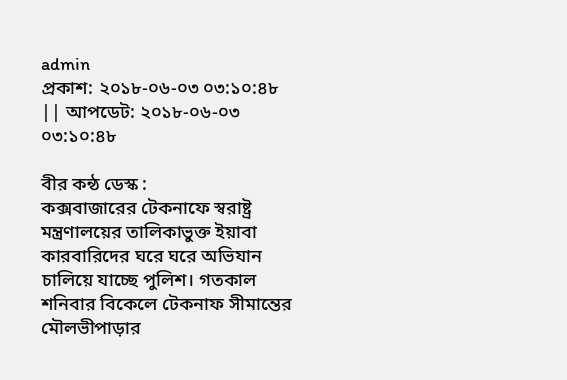admin
প্রকাশ: ২০১৮-০৬-০৩ ০৩:১০:৪৮ || আপডেট: ২০১৮-০৬-০৩ ০৩:১০:৪৮

বীর কন্ঠ ডেস্ক :
কক্সবাজারের টেকনাফে স্বরাষ্ট্র মন্ত্রণালয়ের তালিকাভুক্ত ইয়াবা কারবারিদের ঘরে ঘরে অভিযান চালিয়ে যাচ্ছে পুলিশ। গতকাল শনিবার বিকেলে টেকনাফ সীমান্তের মৌলভীপাড়ার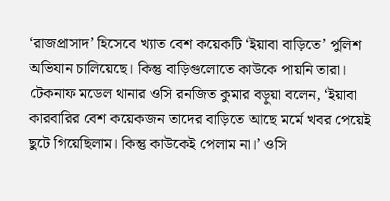‘রাজপ্রাসাদ’ হিসেবে খ্যাত বেশ কয়েকটি ‘ইয়াবা বাড়িতে’ পুলিশ অভিযান চালিয়েছে। কিন্তু বাড়িগুলোতে কাউকে পায়নি তারা।
টেকনাফ মডেল থানার ওসি রনজিত কুমার বড়ুয়া বলেন, ‘ইয়াবা কারবারির বেশ কয়েকজন তাদের বাড়িতে আছে মর্মে খবর পেয়েই ছুটে গিয়েছিলাম। কিন্তু কাউকেই পেলাম না।’ ওসি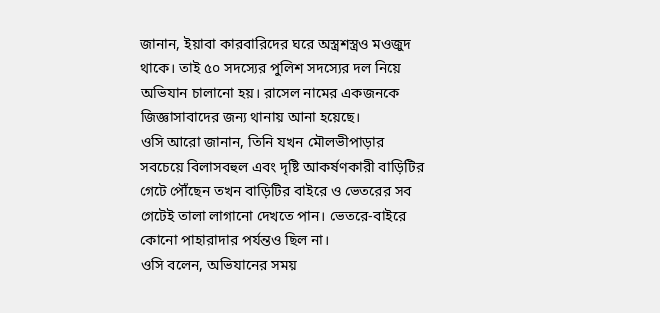জানান, ইয়াবা কারবারিদের ঘরে অস্ত্রশস্ত্রও মওজুদ থাকে। তাই ৫০ সদস্যের পুলিশ সদস্যের দল নিয়ে অভিযান চালানো হয়। রাসেল নামের একজনকে জিজ্ঞাসাবাদের জন্য থানায় আনা হয়েছে।
ওসি আরো জানান, তিনি যখন মৌলভীপাড়ার সবচেয়ে বিলাসবহুল এবং দৃষ্টি আকর্ষণকারী বাড়িটির গেটে পৌঁছেন তখন বাড়িটির বাইরে ও ভেতরের সব গেটেই তালা লাগানো দেখতে পান। ভেতরে-বাইরে কোনো পাহারাদার পর্যন্তও ছিল না।
ওসি বলেন, অভিযানের সময়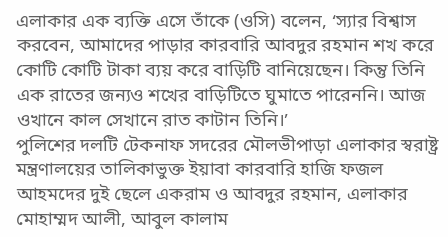এলাকার এক ব্যক্তি এসে তাঁকে (ওসি) বলেন, ‘স্যার বিশ্বাস করবেন, আমাদের পাড়ার কারবারি আবদুর রহমান শখ করে কোটি কোটি টাকা ব্যয় করে বাড়িটি বানিয়েছেন। কিন্তু তিনি এক রাতের জন্যও শখের বাড়িটিতে ঘুমাতে পারেননি। আজ ওখানে কাল সেখানে রাত কাটান তিনি।’
পুলিশের দলটি টেকনাফ সদরের মৌলভীপাড়া এলাকার স্বরাষ্ট্র মন্ত্রণালয়ের তালিকাভুক্ত ইয়াবা কারবারি হাজি ফজল আহমদের দুই ছেলে একরাম ও আবদুর রহমান, এলাকার মোহাম্মদ আলী, আবুল কালাম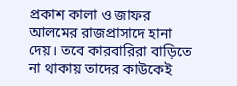প্রকাশ কালা ও জাফর আলমের রাজপ্রাসাদে হানা দেয়। তবে কারবারিরা বাড়িতে না থাকায় তাদের কাউকেই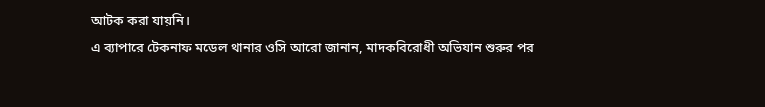আটক করা যায়নি।
এ ব্যাপারে টেকনাফ মডেল থানার ওসি আরো জানান, মাদকবিরোধী অভিযান শুরুর পর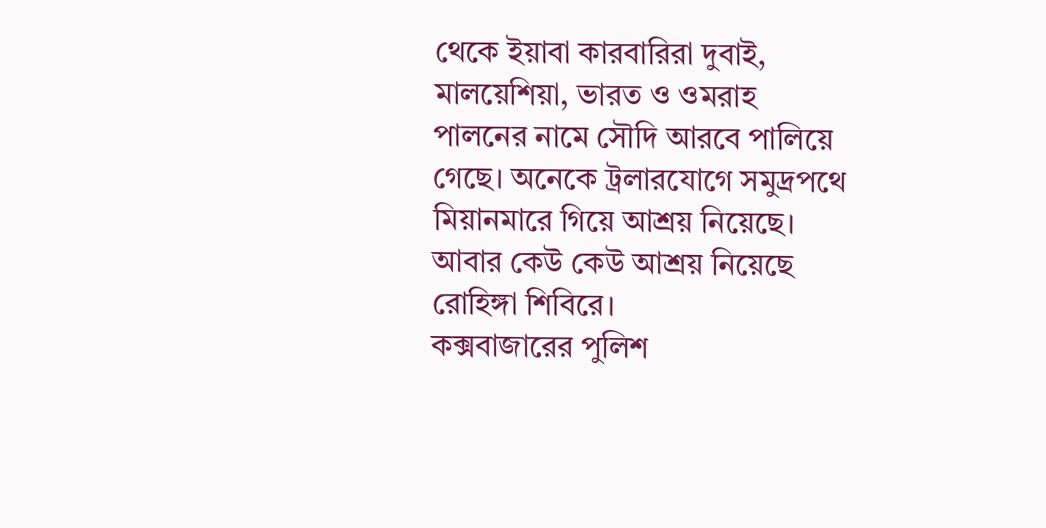থেকে ইয়াবা কারবারিরা দুবাই, মালয়েশিয়া, ভারত ও ওমরাহ পালনের নামে সৌদি আরবে পালিয়ে গেছে। অনেকে ট্রলারযোগে সমুদ্রপথে মিয়ানমারে গিয়ে আশ্রয় নিয়েছে। আবার কেউ কেউ আশ্রয় নিয়েছে রোহিঙ্গা শিবিরে।
কক্সবাজারের পুলিশ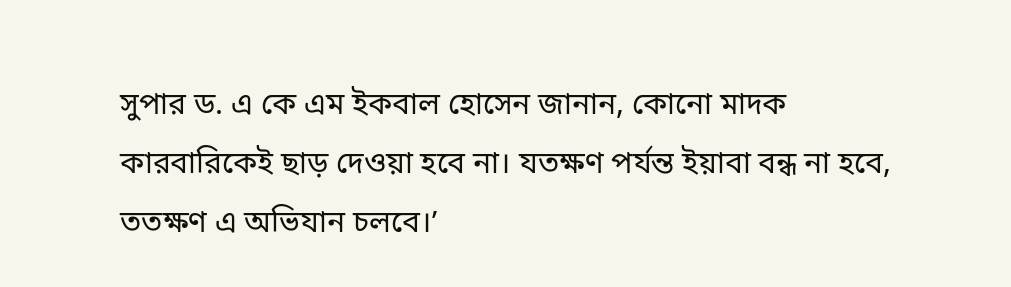সুপার ড. এ কে এম ইকবাল হোসেন জানান, কোনো মাদক কারবারিকেই ছাড় দেওয়া হবে না। যতক্ষণ পর্যন্ত ইয়াবা বন্ধ না হবে, ততক্ষণ এ অভিযান চলবে।’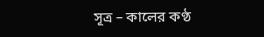সূত্র – কালের কণ্ঠ